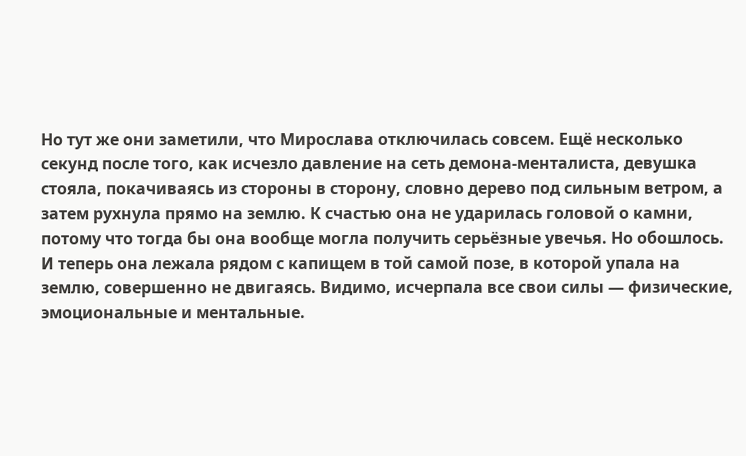Но тут же они заметили, что Мирослава отключилась совсем. Ещё несколько секунд после того, как исчезло давление на сеть демона-менталиста, девушка стояла, покачиваясь из стороны в сторону, словно дерево под сильным ветром, а затем рухнула прямо на землю. К счастью она не ударилась головой о камни, потому что тогда бы она вообще могла получить серьёзные увечья. Но обошлось.
И теперь она лежала рядом с капищем в той самой позе, в которой упала на землю, совершенно не двигаясь. Видимо, исчерпала все свои силы — физические, эмоциональные и ментальные.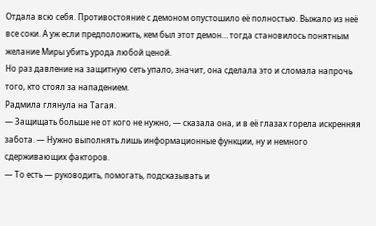Отдала всю себя. Противостояние с демоном опустошило её полностью. Выжало из неё все соки. А уж если предположить, кем был этот демон… тогда становилось понятным желание Миры убить урода любой ценой.
Но раз давление на защитную сеть упало, значит, она сделала это и сломала напрочь того, кто стоял за нападением.
Радмила глянула на Тагая.
— Защищать больше не от кого не нужно, — сказала она, и в её глазах горела искренняя забота. — Нужно выполнять лишь информационные функции, ну и немного сдерживающих факторов.
— То есть — руководить, помогать, подсказывать и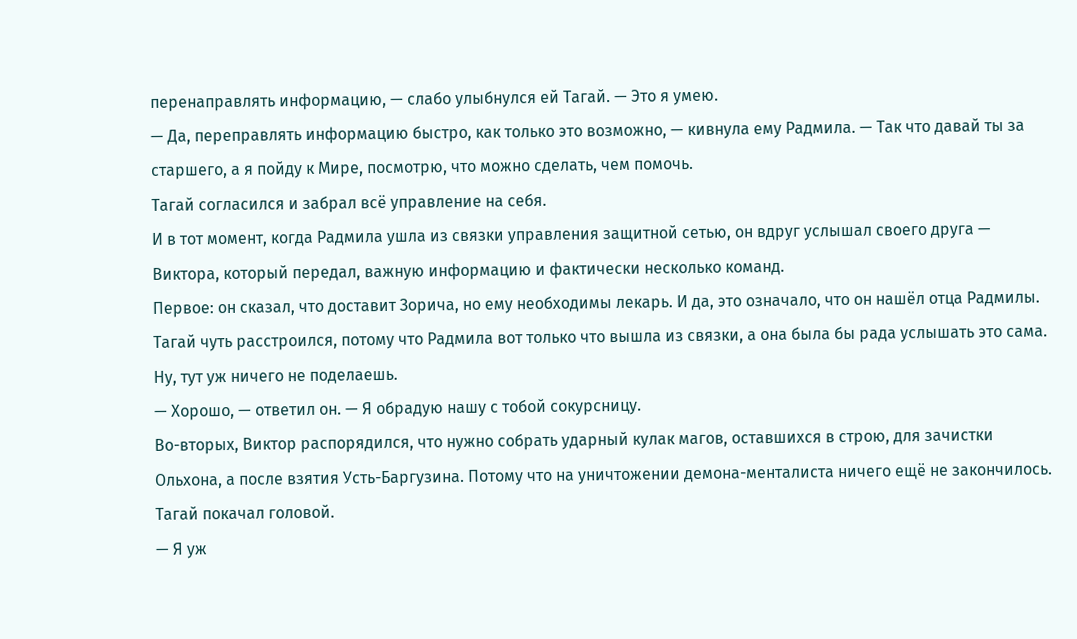перенаправлять информацию, — слабо улыбнулся ей Тагай. — Это я умею.
— Да, переправлять информацию быстро, как только это возможно, — кивнула ему Радмила. — Так что давай ты за старшего, а я пойду к Мире, посмотрю, что можно сделать, чем помочь.
Тагай согласился и забрал всё управление на себя.
И в тот момент, когда Радмила ушла из связки управления защитной сетью, он вдруг услышал своего друга — Виктора, который передал, важную информацию и фактически несколько команд.
Первое: он сказал, что доставит Зорича, но ему необходимы лекарь. И да, это означало, что он нашёл отца Радмилы.
Тагай чуть расстроился, потому что Радмила вот только что вышла из связки, а она была бы рада услышать это сама. Ну, тут уж ничего не поделаешь.
— Хорошо, — ответил он. — Я обрадую нашу с тобой сокурсницу.
Во-вторых, Виктор распорядился, что нужно собрать ударный кулак магов, оставшихся в строю, для зачистки Ольхона, а после взятия Усть-Баргузина. Потому что на уничтожении демона-менталиста ничего ещё не закончилось.
Тагай покачал головой.
— Я уж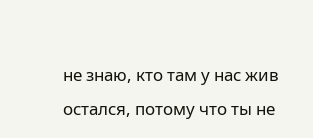не знаю, кто там у нас жив остался, потому что ты не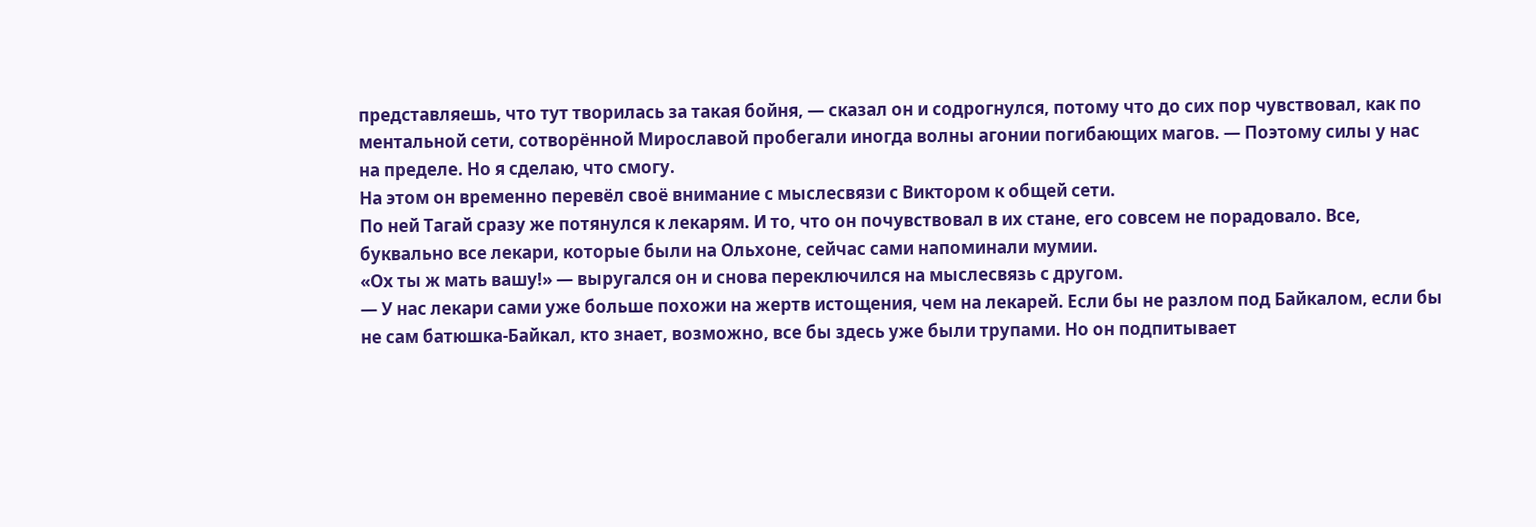представляешь, что тут творилась за такая бойня, — сказал он и содрогнулся, потому что до сих пор чувствовал, как по ментальной сети, сотворённой Мирославой пробегали иногда волны агонии погибающих магов. — Поэтому силы у нас на пределе. Но я сделаю, что смогу.
На этом он временно перевёл своё внимание с мыслесвязи с Виктором к общей сети.
По ней Тагай сразу же потянулся к лекарям. И то, что он почувствовал в их стане, его совсем не порадовало. Все, буквально все лекари, которые были на Ольхоне, сейчас сами напоминали мумии.
«Ох ты ж мать вашу!» — выругался он и снова переключился на мыслесвязь с другом.
— У нас лекари сами уже больше похожи на жертв истощения, чем на лекарей. Если бы не разлом под Байкалом, если бы не сам батюшка-Байкал, кто знает, возможно, все бы здесь уже были трупами. Но он подпитывает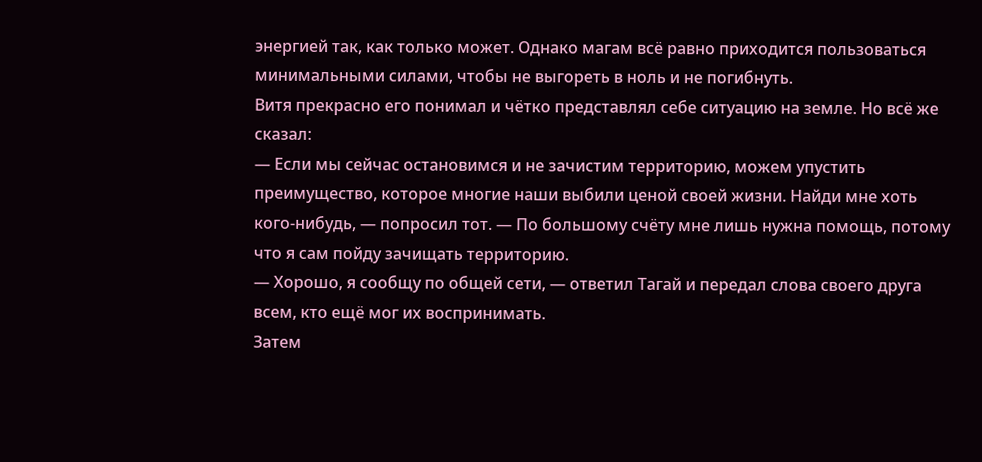энергией так, как только может. Однако магам всё равно приходится пользоваться минимальными силами, чтобы не выгореть в ноль и не погибнуть.
Витя прекрасно его понимал и чётко представлял себе ситуацию на земле. Но всё же сказал:
— Если мы сейчас остановимся и не зачистим территорию, можем упустить преимущество, которое многие наши выбили ценой своей жизни. Найди мне хоть кого-нибудь, — попросил тот. — По большому счёту мне лишь нужна помощь, потому что я сам пойду зачищать территорию.
— Хорошо, я сообщу по общей сети, — ответил Тагай и передал слова своего друга всем, кто ещё мог их воспринимать.
Затем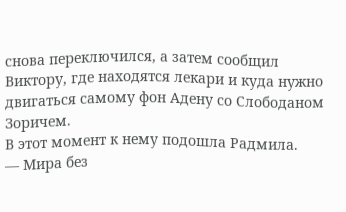снова переключился, а затем сообщил Виктору, где находятся лекари и куда нужно двигаться самому фон Адену со Слободаном Зоричем.
В этот момент к нему подошла Радмила.
— Мира без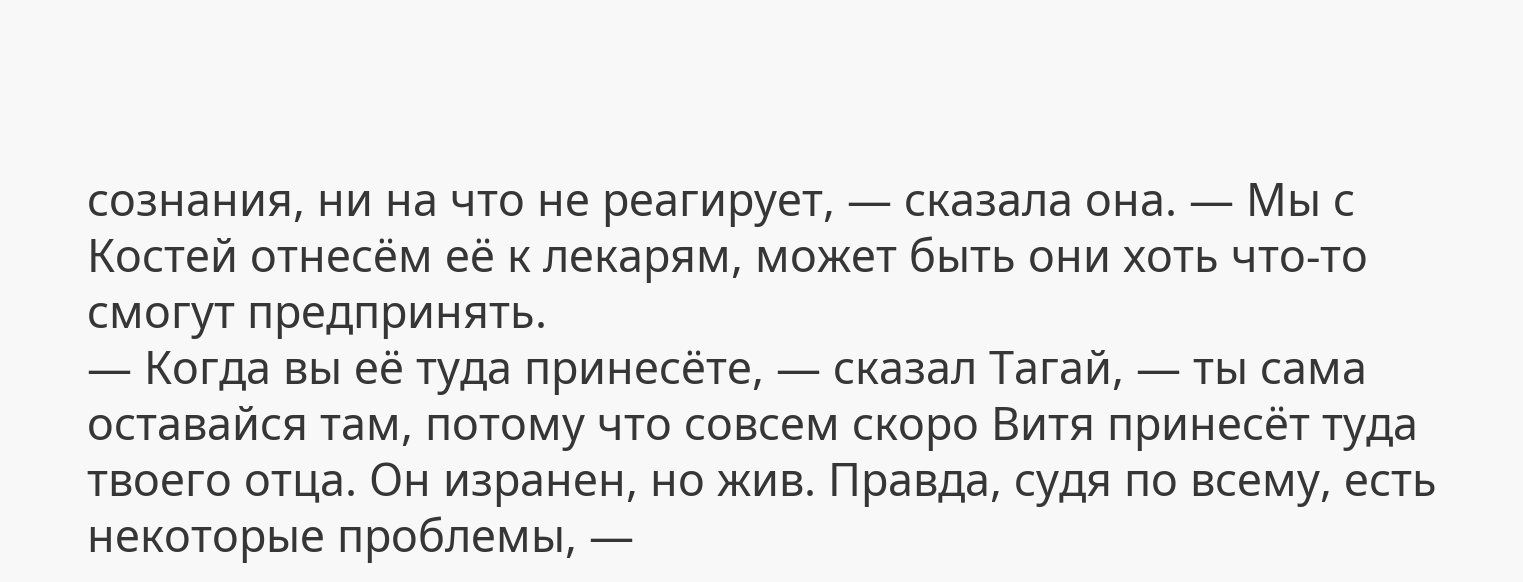сознания, ни на что не реагирует, — сказала она. — Мы с Костей отнесём её к лекарям, может быть они хоть что-то смогут предпринять.
— Когда вы её туда принесёте, — сказал Тагай, — ты сама оставайся там, потому что совсем скоро Витя принесёт туда твоего отца. Он изранен, но жив. Правда, судя по всему, есть некоторые проблемы, —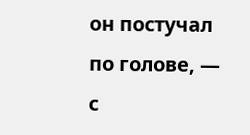он постучал по голове, — с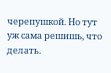черепушкой. Но тут уж сама решишь, что делать.